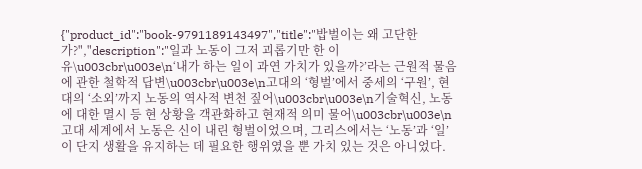{"product_id":"book-9791189143497","title":"밥벌이는 왜 고단한가?","description":"일과 노동이 그저 괴롭기만 한 이유\u003cbr\u003e\n‘내가 하는 일이 과연 가치가 있을까?’라는 근원적 물음에 관한 철학적 답변\u003cbr\u003e\n고대의 ‘형벌’에서 중세의 ‘구원’, 현대의 ‘소외’까지 노동의 역사적 변천 짚어\u003cbr\u003e\n기술혁신, 노동에 대한 멸시 등 현 상황을 객관화하고 현재적 의미 물어\u003cbr\u003e\n고대 세계에서 노동은 신이 내린 형벌이었으며, 그리스에서는 ‘노동’과 ‘일’이 단지 생활을 유지하는 데 필요한 행위였을 뿐 가치 있는 것은 아니었다.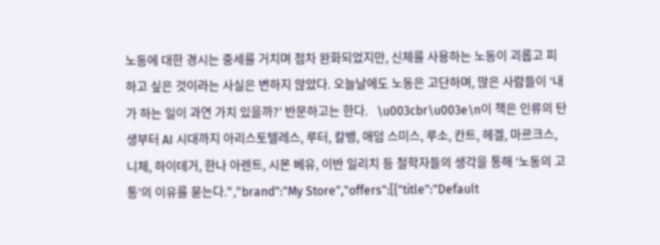노동에 대한 경시는 중세를 거치며 점차 완화되었지만, 신체를 사용하는 노동이 괴롭고 피하고 싶은 것이라는 사실은 변하지 않았다. 오늘날에도 노동은 고단하며, 많은 사람들이 ‘내가 하는 일이 과연 가치 있을까?’ 반문하고는 한다.   \u003cbr\u003e\n이 책은 인류의 탄생부터 AI 시대까지 아리스토텔레스, 루터, 칼뱅, 애덤 스미스, 루소, 칸트, 헤겔, 마르크스, 니체, 하이데거, 한나 아렌트, 시몬 베유, 이반 일리치 등 철학자들의 생각을 통해 ‘노동의 고통’의 이유를 묻는다.","brand":"My Store","offers":[{"title":"Default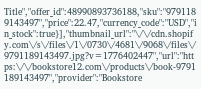Title","offer_id":48990893736188,"sku":"9791189143497","price":22.47,"currency_code":"USD","in_stock":true}],"thumbnail_url":"\/\/cdn.shopify.com\/s\/files\/1\/0730\/4681\/9068\/files\/9791189143497.jpg?v=1776402447","url":"https:\/\/bookstore12.com\/products\/book-9791189143497","provider":"Bookstore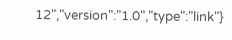12","version":"1.0","type":"link"}